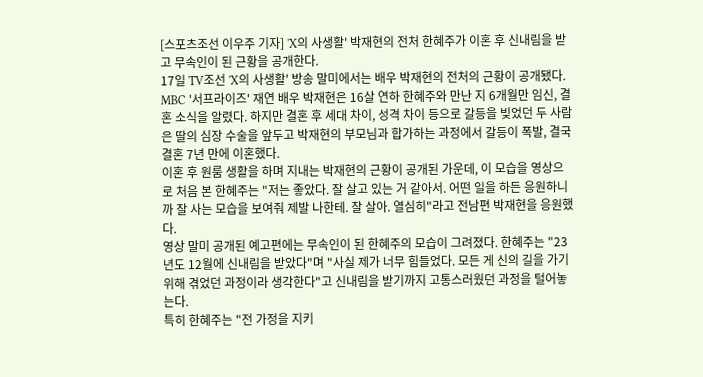[스포츠조선 이우주 기자] 'X의 사생활' 박재현의 전처 한혜주가 이혼 후 신내림을 받고 무속인이 된 근황을 공개한다.
17일 TV조선 'X의 사생활' 방송 말미에서는 배우 박재현의 전처의 근황이 공개됐다.
MBC '서프라이즈' 재연 배우 박재현은 16살 연하 한혜주와 만난 지 6개월만 임신, 결혼 소식을 알렸다. 하지만 결혼 후 세대 차이, 성격 차이 등으로 갈등을 빚었던 두 사람은 딸의 심장 수술을 앞두고 박재현의 부모님과 합가하는 과정에서 갈등이 폭발, 결국 결혼 7년 만에 이혼했다.
이혼 후 원룸 생활을 하며 지내는 박재현의 근황이 공개된 가운데, 이 모습을 영상으로 처음 본 한혜주는 "저는 좋았다. 잘 살고 있는 거 같아서. 어떤 일을 하든 응원하니까 잘 사는 모습을 보여줘 제발 나한테. 잘 살아. 열심히"라고 전남편 박재현을 응원했다.
영상 말미 공개된 예고편에는 무속인이 된 한혜주의 모습이 그려졌다. 한혜주는 "23년도 12월에 신내림을 받았다"며 "사실 제가 너무 힘들었다. 모든 게 신의 길을 가기 위해 겪었던 과정이라 생각한다"고 신내림을 받기까지 고통스러웠던 과정을 털어놓는다.
특히 한혜주는 "전 가정을 지키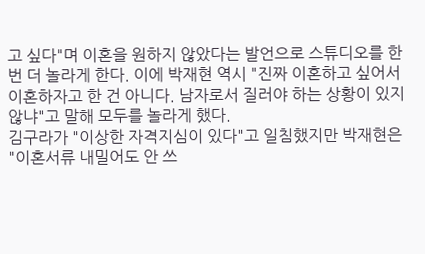고 싶다"며 이혼을 원하지 않았다는 발언으로 스튜디오를 한번 더 놀라게 한다. 이에 박재현 역시 "진짜 이혼하고 싶어서 이혼하자고 한 건 아니다. 남자로서 질러야 하는 상황이 있지 않냐"고 말해 모두를 놀라게 했다.
김구라가 "이상한 자격지심이 있다"고 일침했지만 박재현은 "이혼서류 내밀어도 안 쓰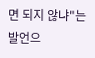면 되지 않냐"는 발언으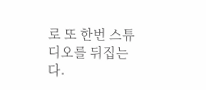로 또 한번 스튜디오를 뒤집는다.